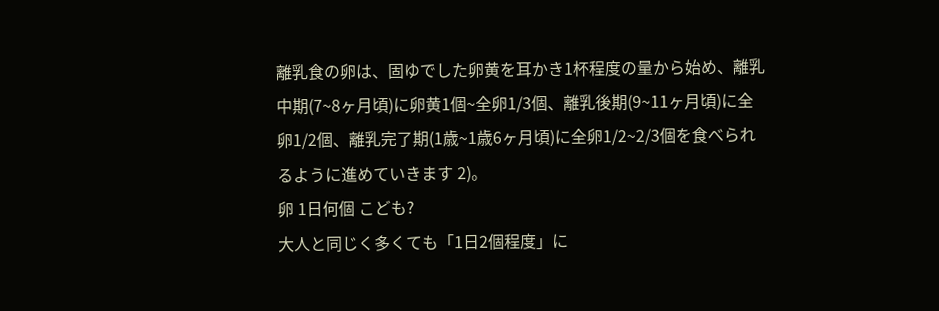離乳食の卵は、固ゆでした卵黄を耳かき1杯程度の量から始め、離乳中期(7~8ヶ月頃)に卵黄1個~全卵1/3個、離乳後期(9~11ヶ月頃)に全卵1/2個、離乳完了期(1歳~1歳6ヶ月頃)に全卵1/2~2/3個を食べられるように進めていきます 2)。
卵 1日何個 こども?
大人と同じく多くても「1日2個程度」に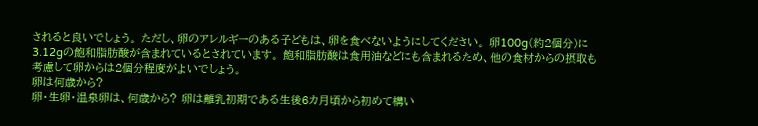されると良いでしょう。 ただし、卵のアレルギーのある子どもは、卵を食べないようにしてください。 卵100g(約2個分)に3.12gの飽和脂肪酸が含まれているとされています。 飽和脂肪酸は食用油などにも含まれるため、他の食材からの摂取も考慮して卵からは2個分程度がよいでしょう。
卵は何歳から?
卵・生卵・温泉卵は、何歳から? 卵は離乳初期である生後6カ月頃から初めて構い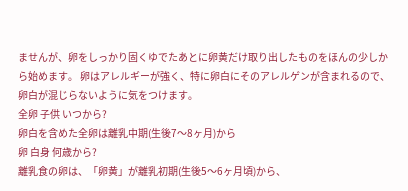ませんが、卵をしっかり固くゆでたあとに卵黄だけ取り出したものをほんの少しから始めます。 卵はアレルギーが強く、特に卵白にそのアレルゲンが含まれるので、卵白が混じらないように気をつけます。
全卵 子供 いつから?
卵白を含めた全卵は離乳中期(生後7〜8ヶ月)から
卵 白身 何歳から?
離乳食の卵は、「卵黄」が離乳初期(生後5〜6ヶ月頃)から、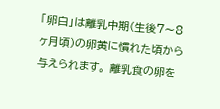「卵白」は離乳中期(生後7〜8ヶ月頃)の卵黄に慣れた頃から与えられます。 離乳食の卵を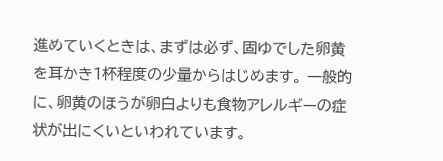進めていくときは、まずは必ず、固ゆでした卵黄を耳かき1杯程度の少量からはじめます。 一般的に、卵黄のほうが卵白よりも食物アレルギーの症状が出にくいといわれています。